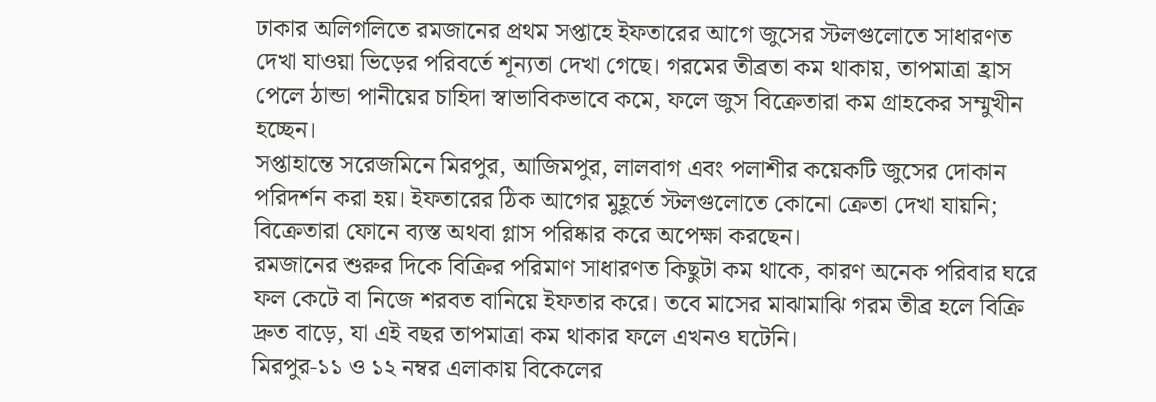ঢাকার অলিগলিতে রমজানের প্রথম সপ্তাহে ইফতারের আগে জুসের স্টলগুলোতে সাধারণত দেখা যাওয়া ভিড়ের পরিবর্তে শূন্যতা দেখা গেছে। গরমের তীব্রতা কম থাকায়, তাপমাত্রা হ্রাস পেলে ঠান্ডা পানীয়ের চাহিদা স্বাভাবিকভাবে কমে, ফলে জুস বিক্রেতারা কম গ্রাহকের সম্মুখীন হচ্ছেন।
সপ্তাহান্তে সরেজমিনে মিরপুর, আজিমপুর, লালবাগ এবং পলাশীর কয়েকটি জুসের দোকান পরিদর্শন করা হয়। ইফতারের ঠিক আগের মুহূর্তে স্টলগুলোতে কোনো ক্রেতা দেখা যায়নি; বিক্রেতারা ফোনে ব্যস্ত অথবা গ্লাস পরিষ্কার করে অপেক্ষা করছেন।
রমজানের শুরুর দিকে বিক্রির পরিমাণ সাধারণত কিছুটা কম থাকে, কারণ অনেক পরিবার ঘরে ফল কেটে বা নিজে শরবত বানিয়ে ইফতার করে। তবে মাসের মাঝামাঝি গরম তীব্র হলে বিক্রি দ্রুত বাড়ে, যা এই বছর তাপমাত্রা কম থাকার ফলে এখনও ঘটেনি।
মিরপুর‑১১ ও ১২ নম্বর এলাকায় বিকেলের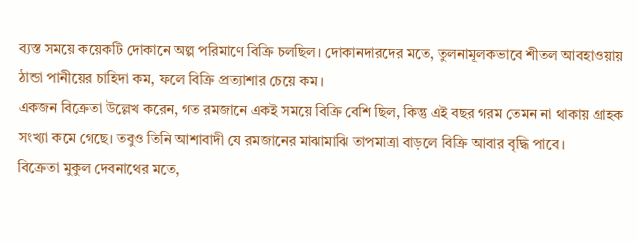ব্যস্ত সময়ে কয়েকটি দোকানে অল্প পরিমাণে বিক্রি চলছিল। দোকানদারদের মতে, তুলনামূলকভাবে শীতল আবহাওয়ায় ঠান্ডা পানীয়ের চাহিদা কম, ফলে বিক্রি প্রত্যাশার চেয়ে কম।
একজন বিক্রেতা উল্লেখ করেন, গত রমজানে একই সময়ে বিক্রি বেশি ছিল, কিন্তু এই বছর গরম তেমন না থাকায় গ্রাহক সংখ্যা কমে গেছে। তবুও তিনি আশাবাদী যে রমজানের মাঝামাঝি তাপমাত্রা বাড়লে বিক্রি আবার বৃদ্ধি পাবে।
বিক্রেতা মুকুল দেবনাথের মতে,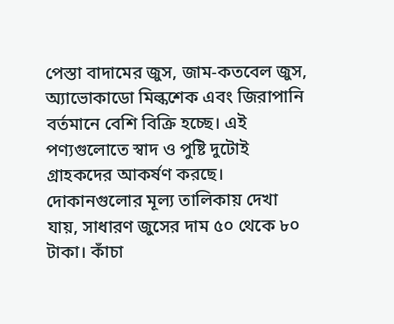পেস্তা বাদামের জুস, জাম‑কতবেল জুস, অ্যাভোকাডো মিল্কশেক এবং জিরাপানি বর্তমানে বেশি বিক্রি হচ্ছে। এই পণ্যগুলোতে স্বাদ ও পুষ্টি দুটোই গ্রাহকদের আকর্ষণ করছে।
দোকানগুলোর মূল্য তালিকায় দেখা যায়, সাধারণ জুসের দাম ৫০ থেকে ৮০ টাকা। কাঁচা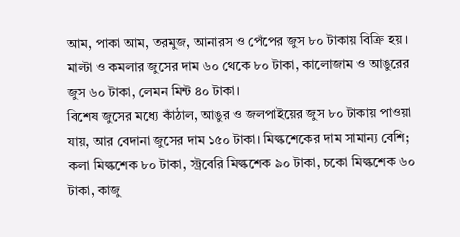আম, পাকা আম, তরমুজ, আনারস ও পেঁপের জুস ৮০ টাকায় বিক্রি হয়। মাল্টা ও কমলার জুসের দাম ৬০ থেকে ৮০ টাকা, কালোজাম ও আঙুরের জুস ৬০ টাকা, লেমন মিন্ট ৪০ টাকা।
বিশেষ জুসের মধ্যে কাঁঠাল, আঙুর ও জলপাইয়ের জুস ৮০ টাকায় পাওয়া যায়, আর বেদানা জুসের দাম ১৫০ টাকা। মিল্কশেকের দাম সামান্য বেশি; কলা মিল্কশেক ৮০ টাকা, স্ট্রবেরি মিল্কশেক ৯০ টাকা, চকো মিল্কশেক ৬০ টাকা, কাজু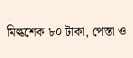মিল্কশেক ৮০ টাকা, পেস্তা ও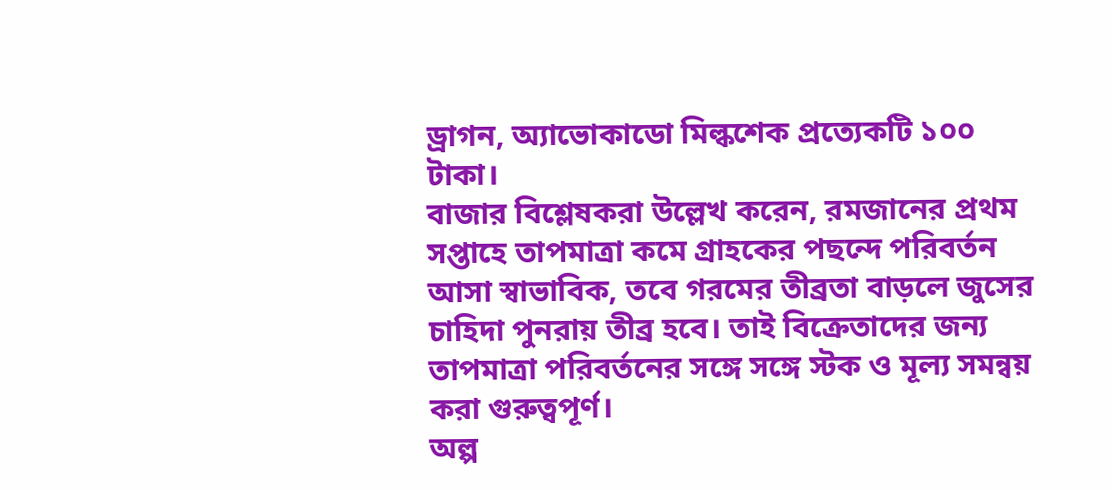ড্রাগন, অ্যাভোকাডো মিল্কশেক প্রত্যেকটি ১০০ টাকা।
বাজার বিশ্লেষকরা উল্লেখ করেন, রমজানের প্রথম সপ্তাহে তাপমাত্রা কমে গ্রাহকের পছন্দে পরিবর্তন আসা স্বাভাবিক, তবে গরমের তীব্রতা বাড়লে জুসের চাহিদা পুনরায় তীব্র হবে। তাই বিক্রেতাদের জন্য তাপমাত্রা পরিবর্তনের সঙ্গে সঙ্গে স্টক ও মূল্য সমন্বয় করা গুরুত্বপূর্ণ।
অল্প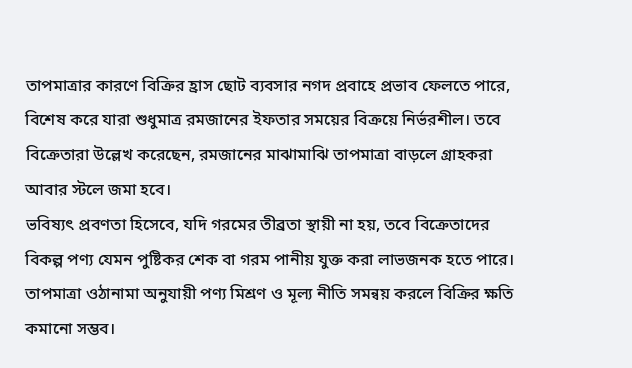তাপমাত্রার কারণে বিক্রির হ্রাস ছোট ব্যবসার নগদ প্রবাহে প্রভাব ফেলতে পারে, বিশেষ করে যারা শুধুমাত্র রমজানের ইফতার সময়ের বিক্রয়ে নির্ভরশীল। তবে বিক্রেতারা উল্লেখ করেছেন, রমজানের মাঝামাঝি তাপমাত্রা বাড়লে গ্রাহকরা আবার স্টলে জমা হবে।
ভবিষ্যৎ প্রবণতা হিসেবে, যদি গরমের তীব্রতা স্থায়ী না হয়, তবে বিক্রেতাদের বিকল্প পণ্য যেমন পুষ্টিকর শেক বা গরম পানীয় যুক্ত করা লাভজনক হতে পারে। তাপমাত্রা ওঠানামা অনুযায়ী পণ্য মিশ্রণ ও মূল্য নীতি সমন্বয় করলে বিক্রির ক্ষতি কমানো সম্ভব।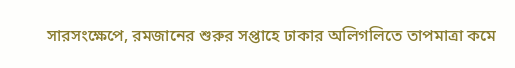সারসংক্ষেপে, রমজানের শুরুর সপ্তাহে ঢাকার অলিগলিতে তাপমাত্রা কমে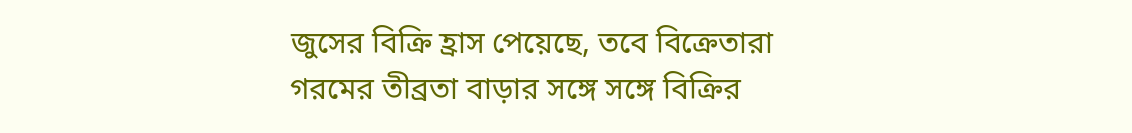জুসের বিক্রি হ্রাস পেয়েছে, তবে বিক্রেতারা গরমের তীব্রতা বাড়ার সঙ্গে সঙ্গে বিক্রির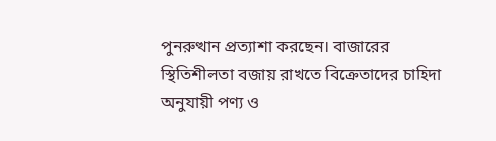পুনরুত্থান প্রত্যাশা করছেন। বাজারের স্থিতিশীলতা বজায় রাখতে বিক্রেতাদের চাহিদা অনুযায়ী পণ্য ও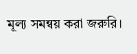মূল্য সমন্বয় করা জরুরি।